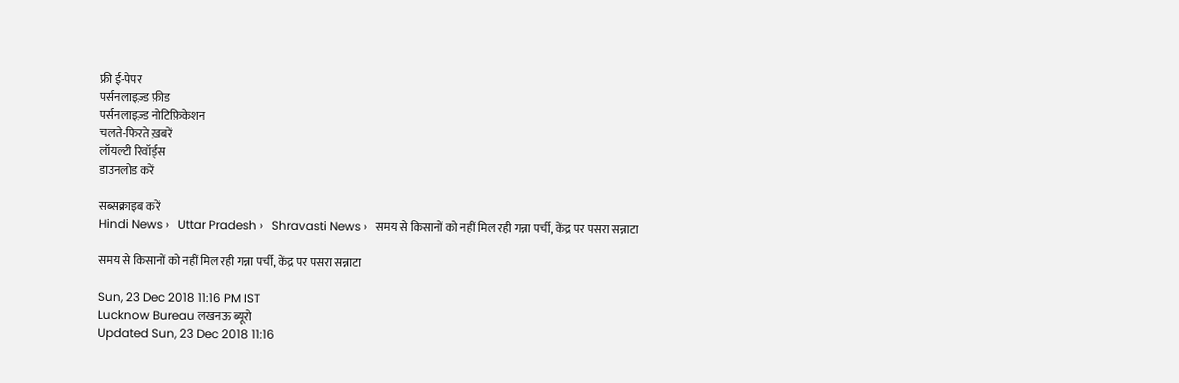फ्री ई-पेपर
पर्सनलाइज़्ड फ़ीड
पर्सनलाइज़्ड नोटिफ़िकेशन
चलते-फिरते ख़बरें
लॉयल्टी रिवॉर्ड्स
डाउनलोड करें

सब्सक्राइब करें
Hindi News ›   Uttar Pradesh ›   Shravasti News ›   समय से किसानों को नहीं मिल रही गन्ना पर्ची, केंद्र पर पसरा सन्नाटा

समय से किसानों को नहीं मिल रही गन्ना पर्ची, केंद्र पर पसरा सन्नाटा

Sun, 23 Dec 2018 11:16 PM IST
Lucknow Bureau लखनऊ ब्यूरो
Updated Sun, 23 Dec 2018 11:16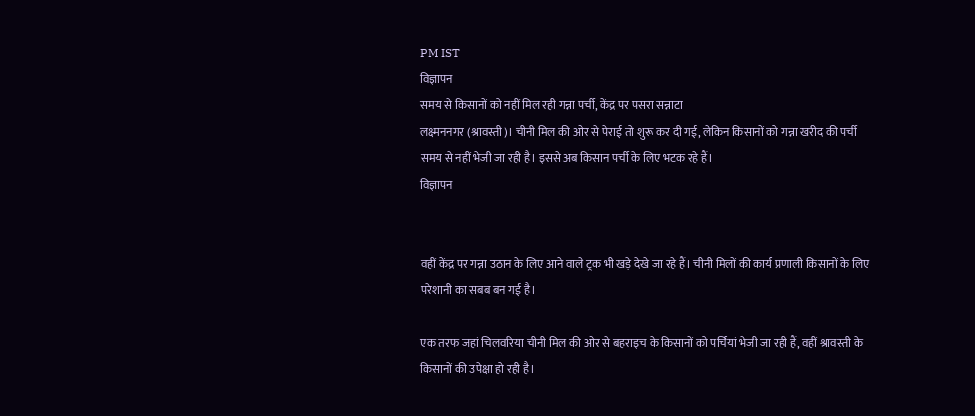PM IST
विज्ञापन
समय से किसानों को नहीं मिल रही गन्ना पर्ची, केंद्र पर पसरा सन्नाटा
लक्ष्मननगर (श्रावस्ती)। चीनी मिल की ओर से पेराई तो शुरू कर दी गई, लेकिन किसानों को गन्ना खरीद की पर्ची समय से नहीं भेजी जा रही है। इससे अब किसान पर्ची के लिए भटक रहे हैं।
विज्ञापन


वहीं केंद्र पर गन्ना उठान के लिए आने वाले ट्रक भी खड़े देखे जा रहे हैं। चीनी मिलों की कार्य प्रणाली किसानों के लिए परेशानी का सबब बन गई है।

एक तरफ जहां चिलवरिया चीनी मिल की ओर से बहराइच के किसानों को पर्चियां भेजी जा रही हैं, वहीं श्रावस्ती के किसानों की उपेक्षा हो रही है।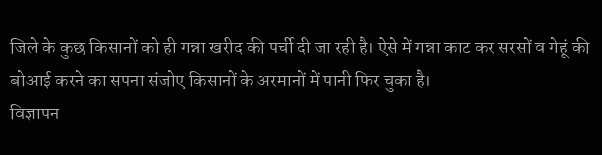जिले के कुछ किसानों को ही गन्ना खरीद की पर्ची दी जा रही है। ऐसे में गन्ना काट कर सरसों व गेहूं की बोआई करने का सपना संजोए किसानों के अरमानों में पानी फिर चुका है।
विज्ञापन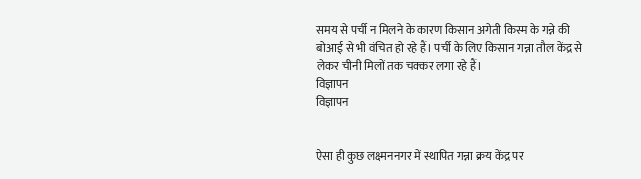समय से पर्ची न मिलने के कारण किसान अगेती किस्म के गन्ने की बोआई से भी वंचित हो रहे हैं। पर्ची के लिए किसान गन्ना तौल केंद्र से लेकर चीनी मिलों तक चक्कर लगा रहे हैं।
विज्ञापन
विज्ञापन


ऐसा ही कुछ लक्ष्मननगर में स्थापित गन्ना क्रय केंद्र पर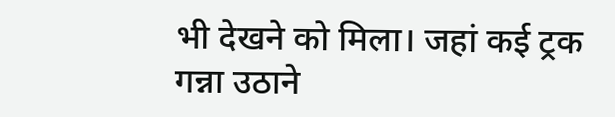भी देखने को मिला। जहां कई ट्रक गन्ना उठाने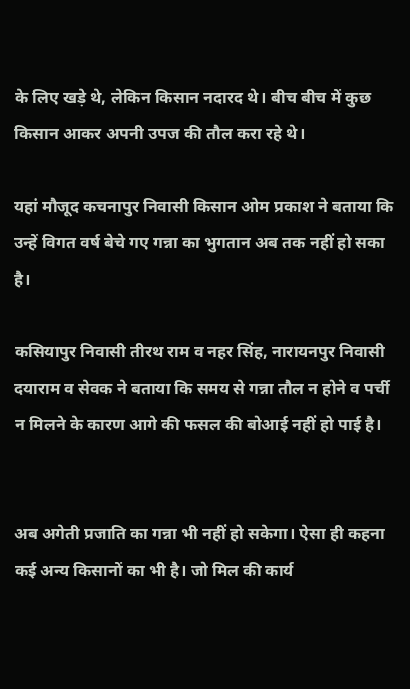के लिए खड़े थे, लेकिन किसान नदारद थे। बीच बीच में कुछ किसान आकर अपनी उपज की तौल करा रहे थे।

यहां मौजूद कचनापुर निवासी किसान ओम प्रकाश ने बताया कि उन्हें विगत वर्ष बेचे गए गन्ना का भुगतान अब तक नहीं हो सका है।

कसियापुर निवासी तीरथ राम व नहर सिंह, नारायनपुर निवासी दयाराम व सेवक ने बताया कि समय से गन्ना तौल न होने व पर्ची न मिलने के कारण आगे की फसल की बोआई नहीं हो पाई है।


अब अगेती प्रजाति का गन्ना भी नहीं हो सकेगा। ऐसा ही कहना कई अन्य किसानों का भी है। जो मिल की कार्य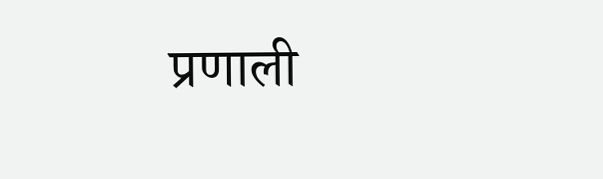प्रणाली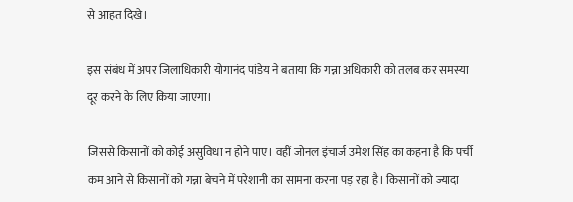से आहत दिखे।

इस संबंध में अपर जिलाधिकारी योगानंद पांडेय ने बताया कि गन्ना अधिकारी को तलब कर समस्या दूर करने के लिए किया जाएगा।

जिससे किसानों को कोई असुविधा न होने पाए। वहीं जोनल इंचार्ज उमेश सिंह का कहना है कि पर्ची कम आने से किसानों को गन्ना बेचने में परेशानी का सामना करना पड़ रहा है। किसानों को ज्यादा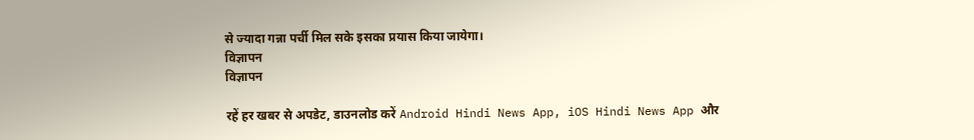से ज्यादा गन्ना पर्ची मिल सके इसका प्रयास किया जायेगा।
विज्ञापन
विज्ञापन

रहें हर खबर से अपडेट, डाउनलोड करें Android Hindi News App, iOS Hindi News App और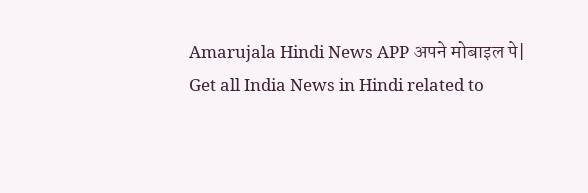Amarujala Hindi News APP अपने मोबाइल पे|
Get all India News in Hindi related to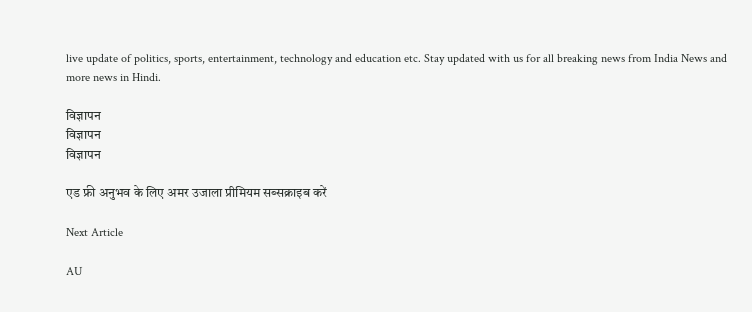live update of politics, sports, entertainment, technology and education etc. Stay updated with us for all breaking news from India News and more news in Hindi.

विज्ञापन
विज्ञापन
विज्ञापन

एड फ्री अनुभव के लिए अमर उजाला प्रीमियम सब्सक्राइब करें

Next Article

AU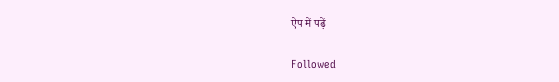ऐप में पढ़ें

Followed